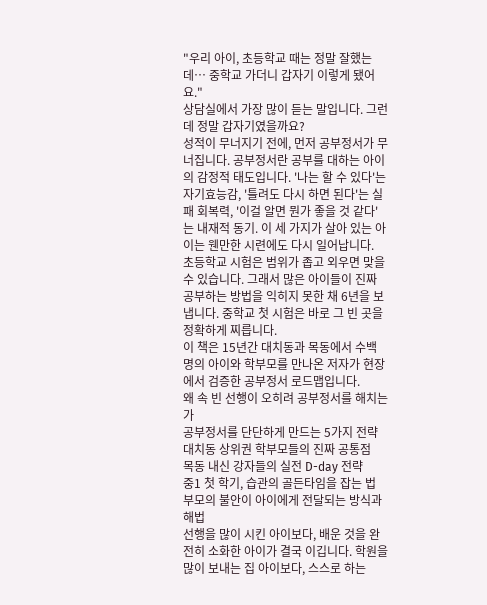"우리 아이, 초등학교 때는 정말 잘했는데… 중학교 가더니 갑자기 이렇게 됐어요."
상담실에서 가장 많이 듣는 말입니다. 그런데 정말 갑자기였을까요?
성적이 무너지기 전에, 먼저 공부정서가 무너집니다. 공부정서란 공부를 대하는 아이의 감정적 태도입니다. '나는 할 수 있다'는 자기효능감, '틀려도 다시 하면 된다'는 실패 회복력, '이걸 알면 뭔가 좋을 것 같다'는 내재적 동기. 이 세 가지가 살아 있는 아이는 웬만한 시련에도 다시 일어납니다.
초등학교 시험은 범위가 좁고 외우면 맞을 수 있습니다. 그래서 많은 아이들이 진짜 공부하는 방법을 익히지 못한 채 6년을 보냅니다. 중학교 첫 시험은 바로 그 빈 곳을 정확하게 찌릅니다.
이 책은 15년간 대치동과 목동에서 수백 명의 아이와 학부모를 만나온 저자가 현장에서 검증한 공부정서 로드맵입니다.
왜 속 빈 선행이 오히려 공부정서를 해치는가
공부정서를 단단하게 만드는 5가지 전략
대치동 상위권 학부모들의 진짜 공통점
목동 내신 강자들의 실전 D-day 전략
중1 첫 학기, 습관의 골든타임을 잡는 법
부모의 불안이 아이에게 전달되는 방식과 해법
선행을 많이 시킨 아이보다, 배운 것을 완전히 소화한 아이가 결국 이깁니다. 학원을 많이 보내는 집 아이보다, 스스로 하는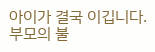아이가 결국 이깁니다.
부모의 불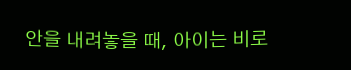안을 내려놓을 때, 아이는 비로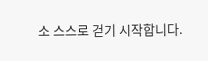소 스스로 걷기 시작합니다.